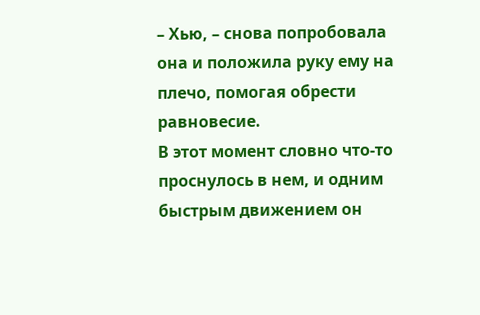– Хью, – снова попробовала она и положила руку ему на плечо, помогая обрести равновесие.
В этот момент словно что-то проснулось в нем, и одним быстрым движением он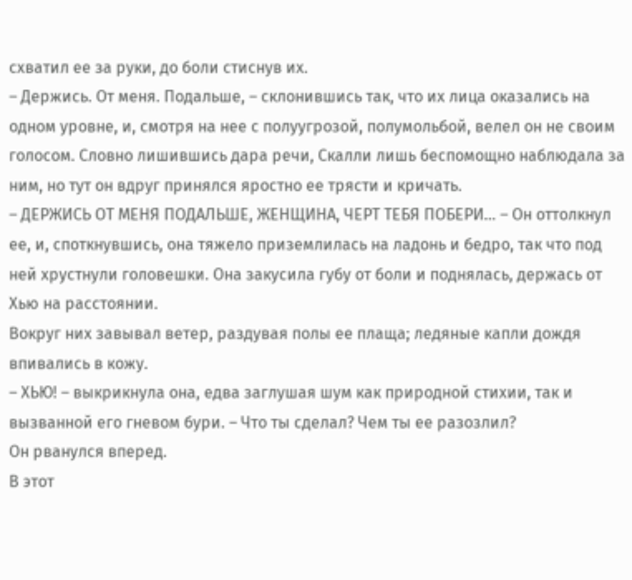схватил ее за руки, до боли стиснув их.
– Держись. От меня. Подальше, – склонившись так, что их лица оказались на одном уровне, и, смотря на нее с полуугрозой, полумольбой, велел он не своим голосом. Словно лишившись дара речи, Скалли лишь беспомощно наблюдала за ним, но тут он вдруг принялся яростно ее трясти и кричать.
– ДЕРЖИСЬ ОТ МЕНЯ ПОДАЛЬШЕ, ЖЕНЩИНА, ЧЕРТ ТЕБЯ ПОБЕРИ… – Он оттолкнул ее, и, споткнувшись, она тяжело приземлилась на ладонь и бедро, так что под ней хрустнули головешки. Она закусила губу от боли и поднялась, держась от Хью на расстоянии.
Вокруг них завывал ветер, раздувая полы ее плаща; ледяные капли дождя впивались в кожу.
– ХЬЮ! – выкрикнула она, едва заглушая шум как природной стихии, так и вызванной его гневом бури. – Что ты сделал? Чем ты ее разозлил?
Он рванулся вперед.
В этот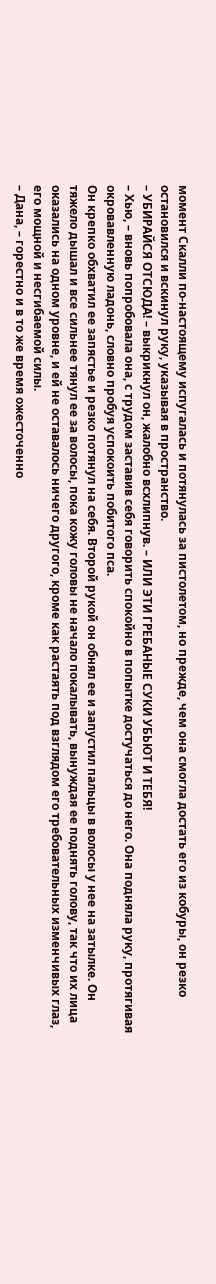момент Скалли по-настоящему испугалась и потянулась за пистолетом, но прежде, чем она смогла достать его из кобуры, он резко остановился и вскинул руку, указывая в пространство.
– УБИРАЙСЯ ОТСЮДА! – выкрикнул он, жалобно всхлипнув. – ИЛИ ЭТИ ГРЕБАНЫЕ СУКИ УБЬЮТ И ТЕБЯ!
– Хью, – вновь попробовала она, с трудом заставив себя говорить спокойно в попытке достучаться до него. Она подняла руку, протягивая окровавленную ладонь, словно пробуя успокоить побитого пса.
Он крепко обхватил ее запястье и резко потянул на себя. Второй рукой он обнял ее и запустил пальцы в волосы у нее на затылке. Он тяжело дышал и все сильнее тянул ее за волосы, пока кожу головы не начало покалывать, вынуждая ее поднять голову, так что их лица оказались на одном уровне, и ей не оставалось ничего другого, кроме как растаять под взглядом его требовательных изменчивых глаз, его мощной и несгибаемой силы.
– Дана, – горестно и в то же время ожесточенно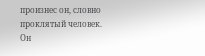произнес он, словно проклятый человек. Он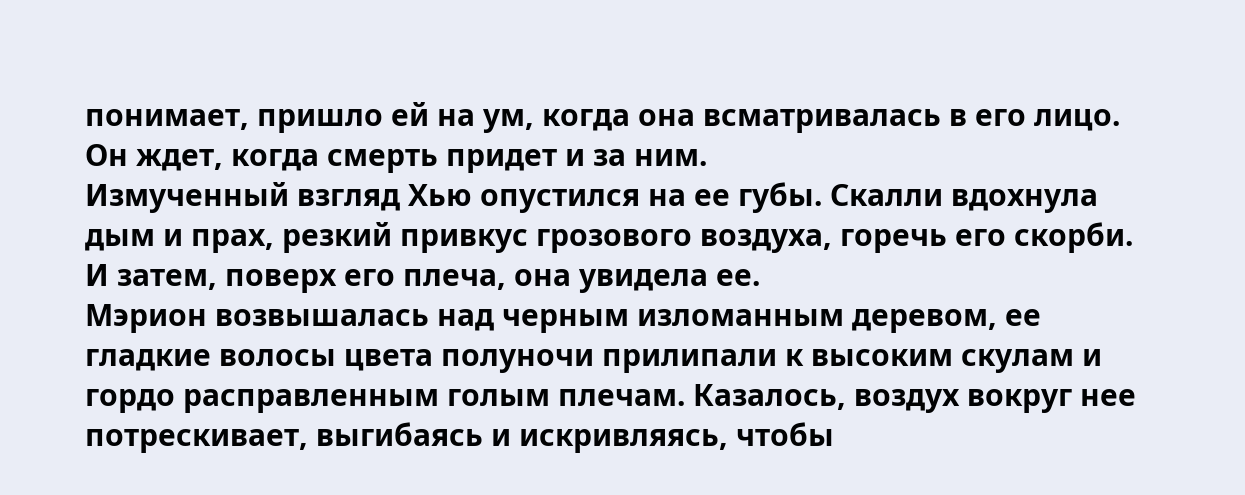понимает, пришло ей на ум, когда она всматривалась в его лицо. Он ждет, когда смерть придет и за ним.
Измученный взгляд Хью опустился на ее губы. Скалли вдохнула дым и прах, резкий привкус грозового воздуха, горечь его скорби.
И затем, поверх его плеча, она увидела ее.
Мэрион возвышалась над черным изломанным деревом, ее гладкие волосы цвета полуночи прилипали к высоким скулам и гордо расправленным голым плечам. Казалось, воздух вокруг нее потрескивает, выгибаясь и искривляясь, чтобы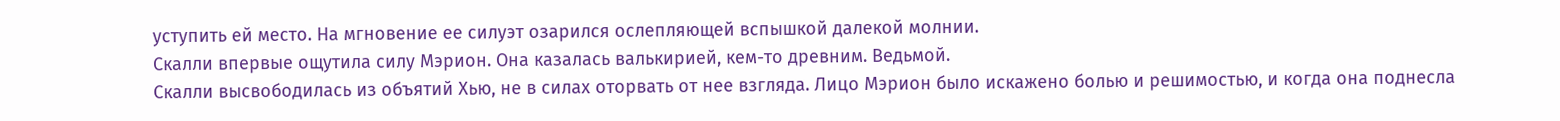уступить ей место. На мгновение ее силуэт озарился ослепляющей вспышкой далекой молнии.
Скалли впервые ощутила силу Мэрион. Она казалась валькирией, кем-то древним. Ведьмой.
Скалли высвободилась из объятий Хью, не в силах оторвать от нее взгляда. Лицо Мэрион было искажено болью и решимостью, и когда она поднесла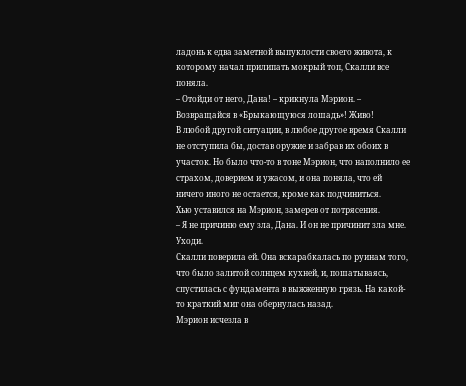ладонь к едва заметной выпуклости своего живота, к которому начал прилипать мокрый топ, Скалли все поняла.
– Отойди от него, Дана! – крикнула Мэрион. – Возвращайся в «Брыкающуюся лошадь»! Живо!
В любой другой ситуации, в любое другое время Скалли не отступила бы, достав оружие и забрав их обоих в участок. Но было что-то в тоне Мэрион, что наполнило ее страхом, доверием и ужасом, и она поняла, что ей ничего иного не остается, кроме как подчиниться.
Хью уставился на Мэрион, замерев от потрясения.
– Я не причиню ему зла, Дана. И он не причинит зла мне. Уходи.
Скалли поверила ей. Она вскарабкалась по руинам того, что было залитой солнцем кухней, и, пошатываясь, спустилась с фундамента в выжженную грязь. На какой-то краткий миг она обернулась назад.
Мэрион исчезла в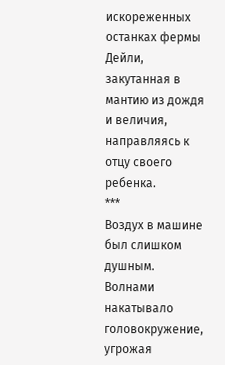искореженных останках фермы Дейли, закутанная в мантию из дождя и величия, направляясь к отцу своего ребенка.
***
Воздух в машине был слишком душным.
Волнами накатывало головокружение, угрожая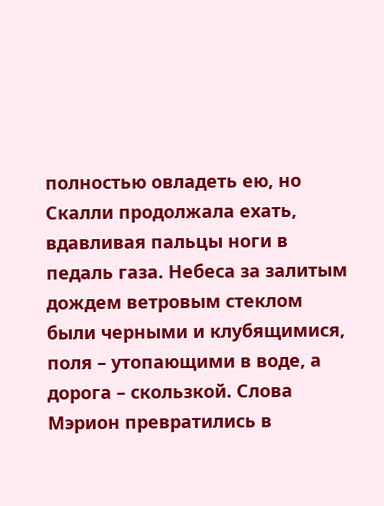полностью овладеть ею, но Скалли продолжала ехать, вдавливая пальцы ноги в педаль газа. Небеса за залитым дождем ветровым стеклом были черными и клубящимися, поля – утопающими в воде, а дорога – скользкой. Слова Мэрион превратились в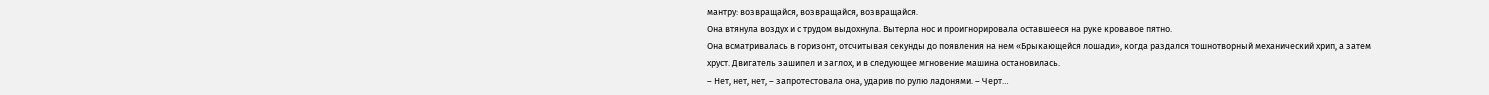мантру: возвращайся, возвращайся, возвращайся.
Она втянула воздух и с трудом выдохнула. Вытерла нос и проигнорировала оставшееся на руке кровавое пятно.
Она всматривалась в горизонт, отсчитывая секунды до появления на нем «Брыкающейся лошади», когда раздался тошнотворный механический хрип, а затем хруст. Двигатель зашипел и заглох, и в следующее мгновение машина остановилась.
– Нет, нет, нет, – запротестовала она, ударив по рулю ладонями. – Черт…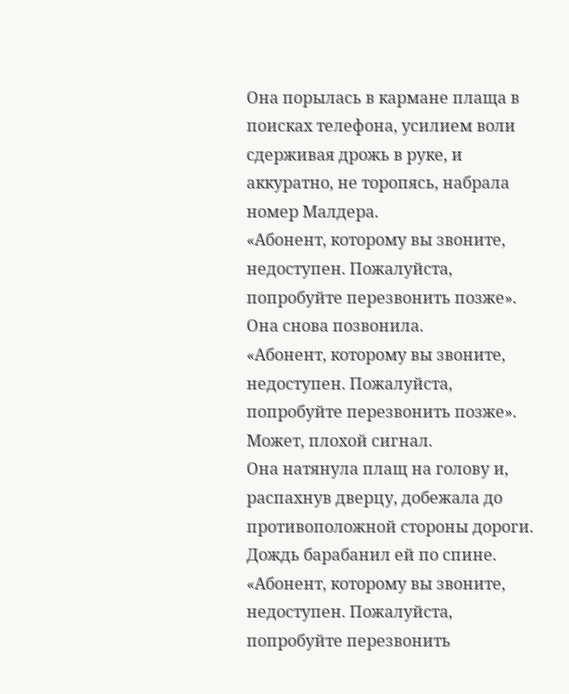Она порылась в кармане плаща в поисках телефона, усилием воли сдерживая дрожь в руке, и аккуратно, не торопясь, набрала номер Малдера.
«Абонент, которому вы звоните, недоступен. Пожалуйста, попробуйте перезвонить позже».
Она снова позвонила.
«Абонент, которому вы звоните, недоступен. Пожалуйста, попробуйте перезвонить позже».
Может, плохой сигнал.
Она натянула плащ на голову и, распахнув дверцу, добежала до противоположной стороны дороги. Дождь барабанил ей по спине.
«Абонент, которому вы звоните, недоступен. Пожалуйста, попробуйте перезвонить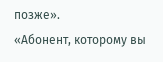позже».
«Абонент, которому вы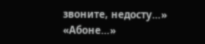звоните, недосту…»
«Абоне…»